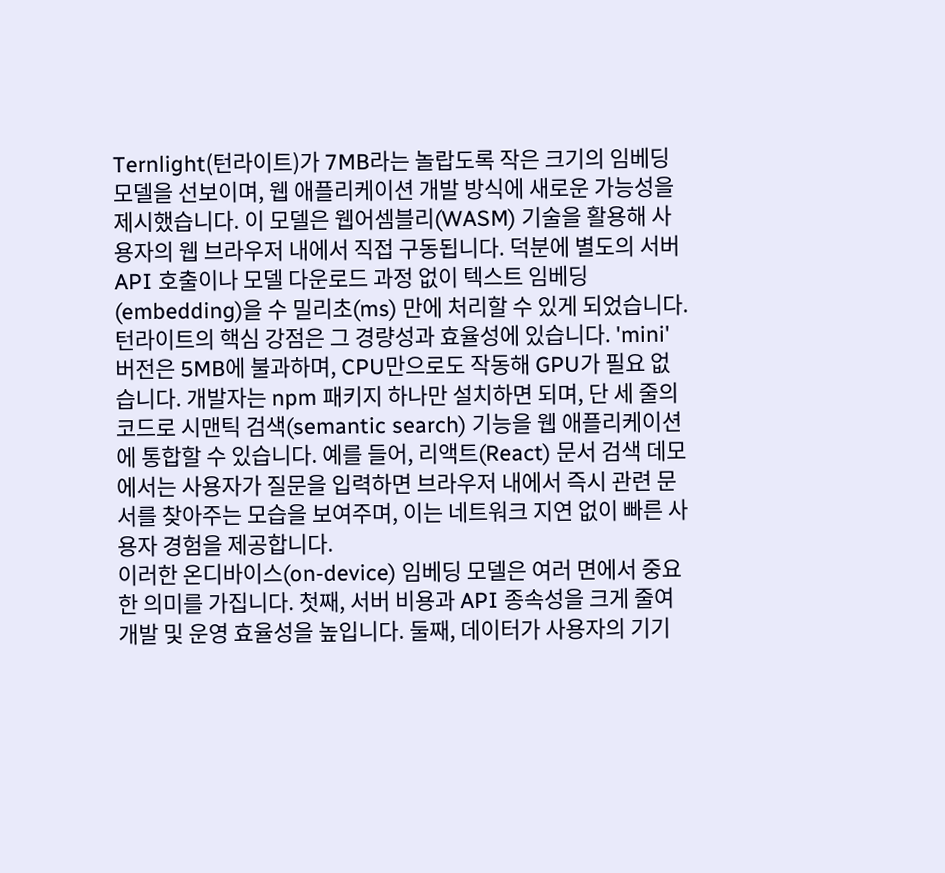Ternlight(턴라이트)가 7MB라는 놀랍도록 작은 크기의 임베딩 모델을 선보이며, 웹 애플리케이션 개발 방식에 새로운 가능성을 제시했습니다. 이 모델은 웹어셈블리(WASM) 기술을 활용해 사용자의 웹 브라우저 내에서 직접 구동됩니다. 덕분에 별도의 서버 API 호출이나 모델 다운로드 과정 없이 텍스트 임베딩(embedding)을 수 밀리초(ms) 만에 처리할 수 있게 되었습니다.
턴라이트의 핵심 강점은 그 경량성과 효율성에 있습니다. 'mini' 버전은 5MB에 불과하며, CPU만으로도 작동해 GPU가 필요 없습니다. 개발자는 npm 패키지 하나만 설치하면 되며, 단 세 줄의 코드로 시맨틱 검색(semantic search) 기능을 웹 애플리케이션에 통합할 수 있습니다. 예를 들어, 리액트(React) 문서 검색 데모에서는 사용자가 질문을 입력하면 브라우저 내에서 즉시 관련 문서를 찾아주는 모습을 보여주며, 이는 네트워크 지연 없이 빠른 사용자 경험을 제공합니다.
이러한 온디바이스(on-device) 임베딩 모델은 여러 면에서 중요한 의미를 가집니다. 첫째, 서버 비용과 API 종속성을 크게 줄여 개발 및 운영 효율성을 높입니다. 둘째, 데이터가 사용자의 기기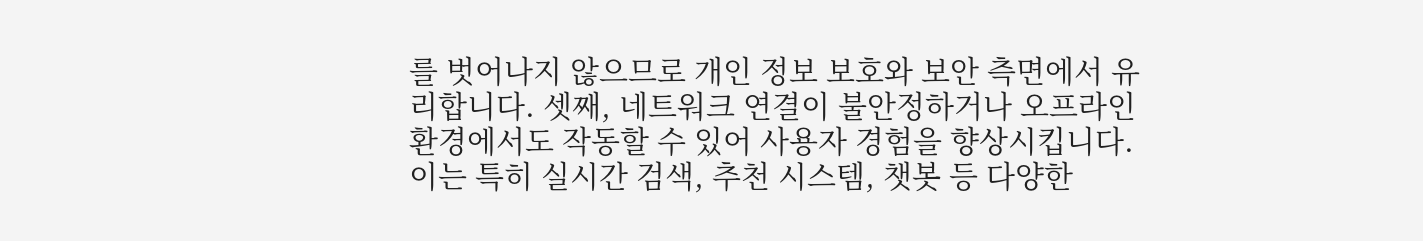를 벗어나지 않으므로 개인 정보 보호와 보안 측면에서 유리합니다. 셋째, 네트워크 연결이 불안정하거나 오프라인 환경에서도 작동할 수 있어 사용자 경험을 향상시킵니다. 이는 특히 실시간 검색, 추천 시스템, 챗봇 등 다양한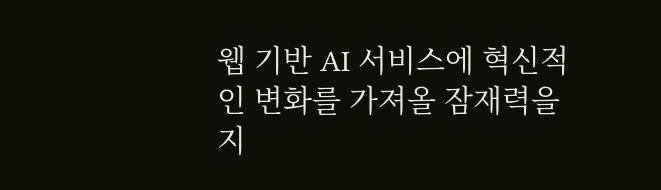웹 기반 AI 서비스에 혁신적인 변화를 가져올 잠재력을 지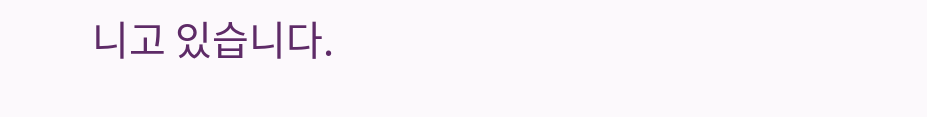니고 있습니다.